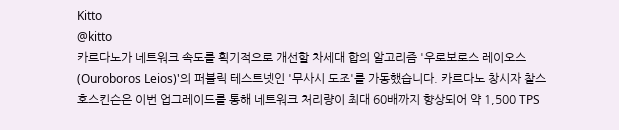Kitto
@kitto
카르다노가 네트워크 속도를 획기적으로 개선할 차세대 합의 알고리즘 '우로보로스 레이오스(Ouroboros Leios)'의 퍼블릭 테스트넷인 '무사시 도조'를 가동했습니다. 카르다노 창시자 찰스 호스킨슨은 이번 업그레이드를 통해 네트워크 처리량이 최대 60배까지 향상되어 약 1,500 TPS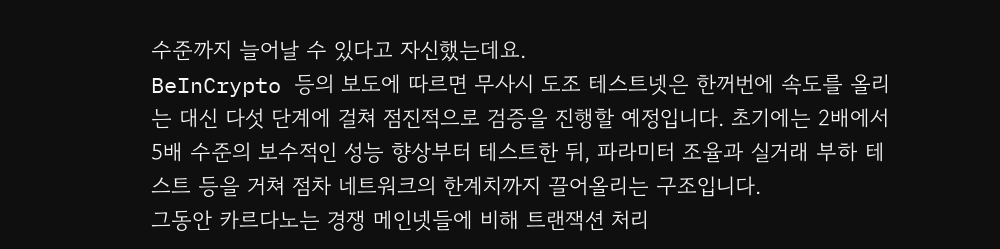수준까지 늘어날 수 있다고 자신했는데요.
BeInCrypto 등의 보도에 따르면 무사시 도조 테스트넷은 한꺼번에 속도를 올리는 대신 다섯 단계에 걸쳐 점진적으로 검증을 진행할 예정입니다. 초기에는 2배에서 5배 수준의 보수적인 성능 향상부터 테스트한 뒤, 파라미터 조율과 실거래 부하 테스트 등을 거쳐 점차 네트워크의 한계치까지 끌어올리는 구조입니다.
그동안 카르다노는 경쟁 메인넷들에 비해 트랜잭션 처리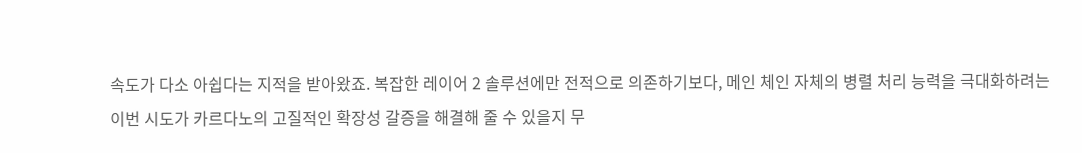속도가 다소 아쉽다는 지적을 받아왔죠. 복잡한 레이어 2 솔루션에만 전적으로 의존하기보다, 메인 체인 자체의 병렬 처리 능력을 극대화하려는 이번 시도가 카르다노의 고질적인 확장성 갈증을 해결해 줄 수 있을지 무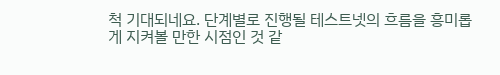척 기대되네요. 단계별로 진행될 테스트넷의 흐름을 흥미롭게 지켜볼 만한 시점인 것 같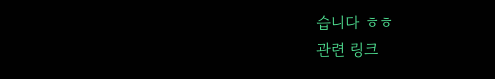습니다 ㅎㅎ
관련 링크